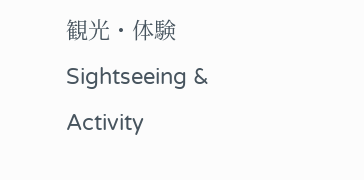観光・体験
Sightseeing & Activity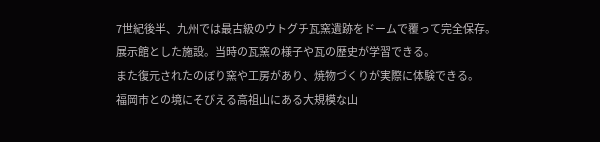7世紀後半、九州では最古級のウトグチ瓦窯遺跡をドームで覆って完全保存。
展示館とした施設。当時の瓦窯の様子や瓦の歴史が学習できる。
また復元されたのぼり窯や工房があり、焼物づくりが実際に体験できる。
福岡市との境にそびえる高祖山にある大規模な山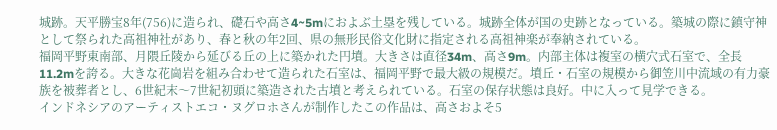城跡。天平勝宝8年(756)に造られ、礎石や高さ4~5mにおよぶ土塁を残している。城跡全体が国の史跡となっている。築城の際に鎮守神として祭られた高祖神社があり、春と秋の年2回、県の無形民俗文化財に指定される高祖神楽が奉納されている。
福岡平野東南部、月隈丘陵から延びる丘の上に築かれた円墳。大きさは直径34m、高さ9m。内部主体は複室の横穴式石室で、全長11.2mを誇る。大きな花崗岩を組み合わせて造られた石室は、福岡平野で最大級の規模だ。墳丘・石室の規模から御笠川中流域の有力豪族を被葬者とし、6世紀末〜7世紀初頭に築造された古墳と考えられている。石室の保存状態は良好。中に入って見学できる。
インドネシアのアーティストエコ・ヌグロホさんが制作したこの作品は、高さおよそ5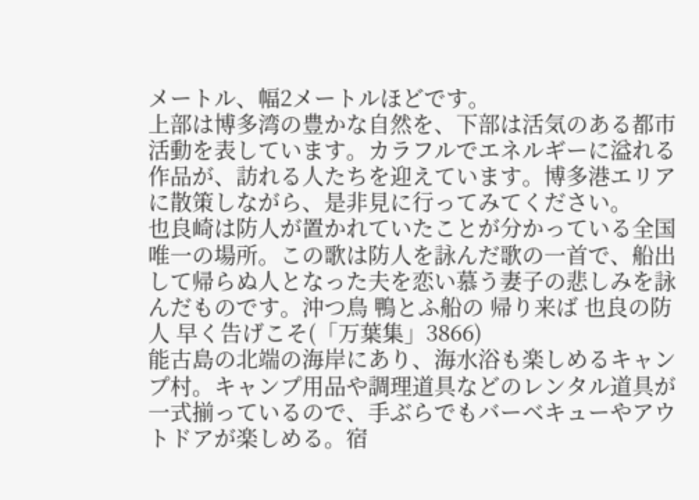メートル、幅2メートルほどです。
上部は博多湾の豊かな自然を、下部は活気のある都市活動を表しています。カラフルでエネルギーに溢れる作品が、訪れる人たちを迎えています。博多港エリアに散策しながら、是非見に行ってみてください。
也良崎は防人が置かれていたことが分かっている全国唯一の場所。この歌は防人を詠んだ歌の一首で、船出して帰らぬ人となった夫を恋い慕う妻子の悲しみを詠んだものです。沖つ鳥 鴨とふ船の 帰り来ば 也良の防人 早く告げこそ(「万葉集」3866)
能古島の北端の海岸にあり、海水浴も楽しめるキャンプ村。キャンプ用品や調理道具などのレンタル道具が一式揃っているので、手ぶらでもバーベキューやアウトドアが楽しめる。宿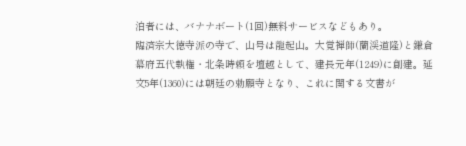泊者には、バナナボート(1回)無料サービスなどもあり。
臨済宗大徳寺派の寺で、山号は龍起山。大覚禅師(蘭渓道隆)と鎌倉幕府五代執権・北条時頼を壇越として、建長元年(1249)に創建。延文5年(1360)には朝廷の勅願寺となり、これに関する文書が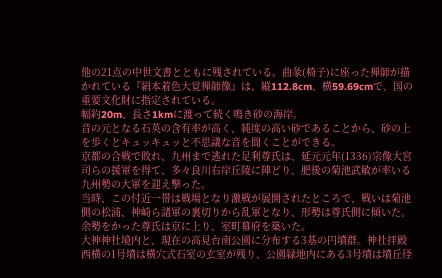他の21点の中世文書とともに残されている。曲彖(椅子)に座った禅師が描かれている『絹本着色大覚禅師像』は、縦112.8cm、横59.69cmで、国の重要文化財に指定されている。
幅約20m、長さ1kmに渡って続く鳴き砂の海岸。
音の元となる石英の含有率が高く、純度の高い砂であることから、砂の上を歩くとキュッキュッと不思議な音を聞くことができる。
京都の合戦で敗れ、九州まで逃れた足利尊氏は、延元元年(1336)宗像大宮司らの援軍を得て、多々良川右岸丘陵に陣どり、肥後の菊池武敏が率いる九州勢の大軍を迎え撃った。
当時、この付近一帯は戦場となり激戦が展開されたところで、戦いは菊池側の松浦、神崎ら諸軍の裏切りから乱軍となり、形勢は尊氏側に傾いた。余勢をかった尊氏は京に上り、室町幕府を築いた。
大神神社境内と、現在の高見台南公園に分布する3基の円墳群。神社拝殿西横の1号墳は横穴式石室の玄室が残り、公園緑地内にある3号墳は墳丘径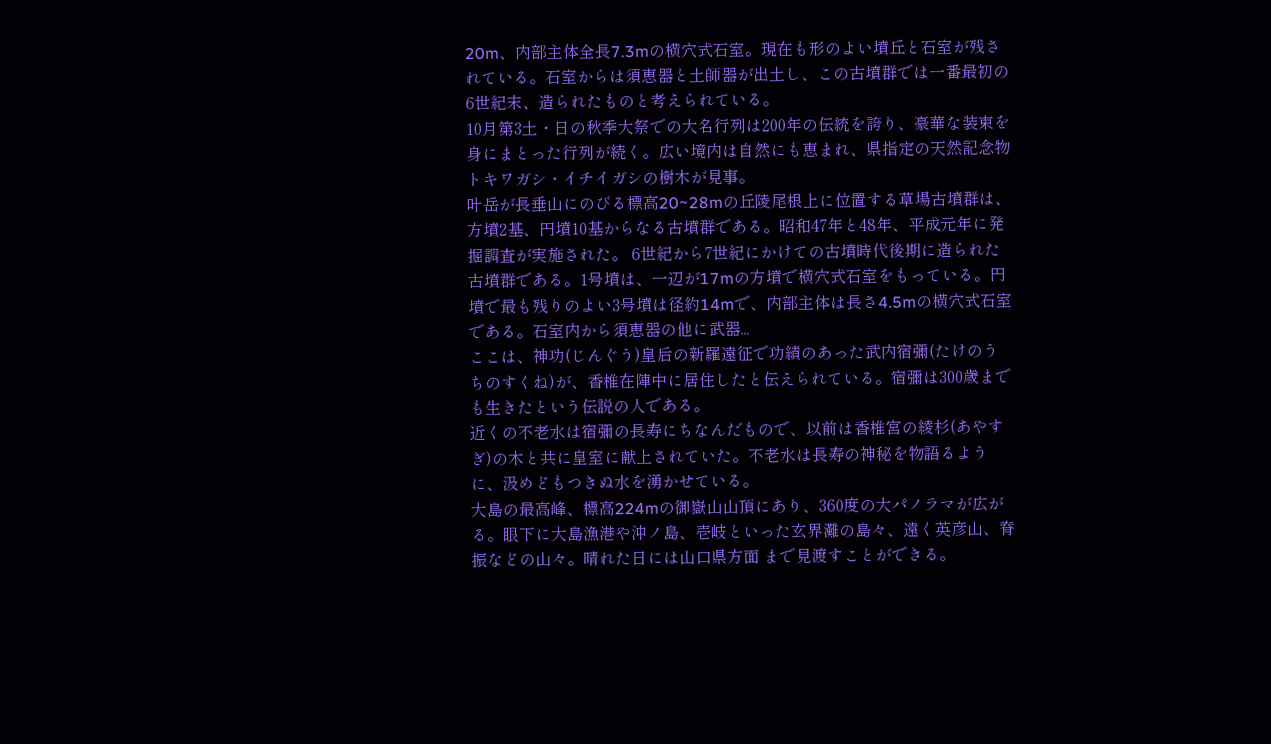20m、内部主体全長7.3mの横穴式石室。現在も形のよい墳丘と石室が残されている。石室からは須恵器と土師器が出土し、この古墳群では一番最初の6世紀末、造られたものと考えられている。
10月第3土・日の秋季大祭での大名行列は200年の伝統を誇り、豪華な装束を身にまとった行列が続く。広い境内は自然にも恵まれ、県指定の天然記念物トキワガシ・イチイガシの樹木が見事。
叶岳が長垂山にのびる標高20~28mの丘陵尾根上に位置する草場古墳群は、方墳2基、円墳10基からなる古墳群である。昭和47年と48年、平成元年に発掘調査が実施された。 6世紀から7世紀にかけての古墳時代後期に造られた古墳群である。1号墳は、一辺が17mの方墳で横穴式石室をもっている。円墳で最も残りのよい3号墳は径約14mで、内部主体は長さ4.5mの横穴式石室である。石室内から須恵器の他に武器...
ここは、神功(じんぐう)皇后の新羅遠征で功績のあった武内宿彌(たけのうちのすくね)が、香椎在陣中に居住したと伝えられている。宿彌は300歳までも生きたという伝説の人である。
近くの不老水は宿彌の長寿にちなんだもので、以前は香椎宮の綾杉(あやすぎ)の木と共に皇室に献上されていた。不老水は長寿の神秘を物語るように、汲めどもつきぬ水を湧かせている。
大島の最高峰、標高224mの御嶽山山頂にあり、360度の大パノラマが広がる。眼下に大島漁港や沖ノ島、壱岐といった玄界灘の島々、遠く英彦山、脊振などの山々。晴れた日には山口県方面 まで見渡すことができる。